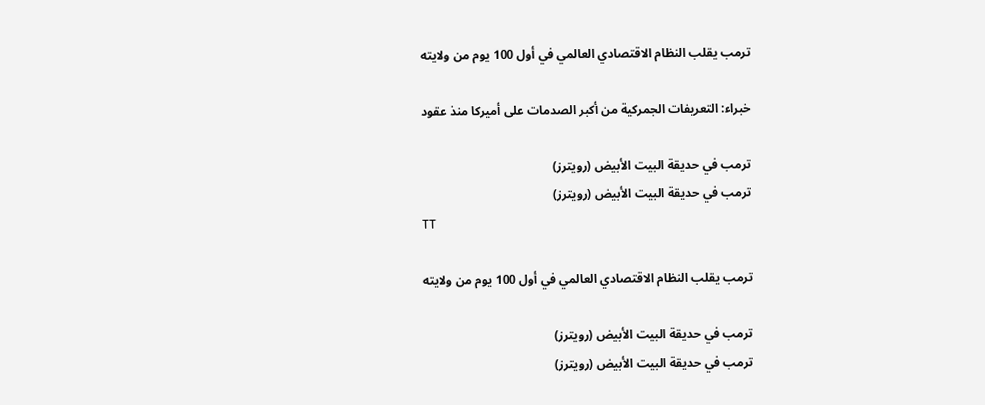ترمب يقلب النظام الاقتصادي العالمي في أول 100 يوم من ولايته

خبراء: التعريفات الجمركية من أكبر الصدمات على أميركا منذ عقود

ترمب في حديقة البيت الأبيض (رويترز)
ترمب في حديقة البيت الأبيض (رويترز)
TT

ترمب يقلب النظام الاقتصادي العالمي في أول 100 يوم من ولايته

ترمب في حديقة البيت الأبيض (رويترز)
ترمب في حديقة البيت الأبيض (رويترز)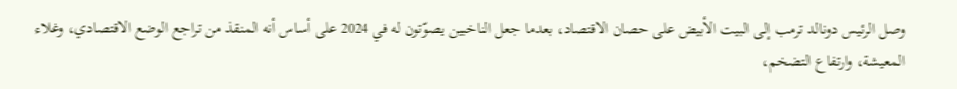وصل الرئيس دونالد ترمب إلى البيت الأبيض على حصان الاقتصاد، بعدما جعل الناخبين يصوّتون له في 2024 على أساس أنه المنقذ من تراجع الوضع الاقتصادي، وغلاء المعيشة، وارتفاع التضخم،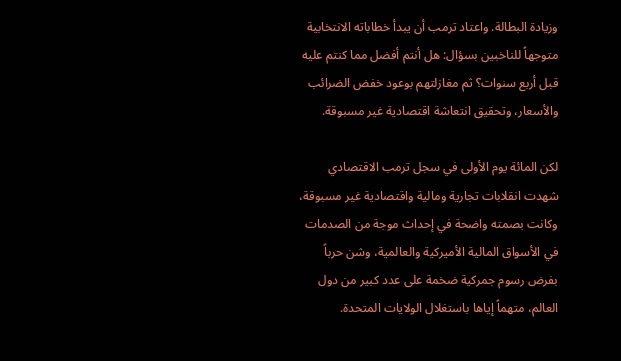وزيادة البطالة. واعتاد ترمب أن يبدأ خطاباته الانتخابية متوجهاً للناخبين بسؤال: هل أنتم أفضل مما كنتم عليه قبل أربع سنوات؟ ثم مغازلتهم بوعود خفض الضرائب والأسعار، وتحقيق انتعاشة اقتصادية غير مسبوقة.

لكن المائة يوم الأولى في سجل ترمب الاقتصادي شهدت انقلابات تجارية ومالية واقتصادية غير مسبوقة، وكانت بصمته واضحة في إحداث موجة من الصدمات في الأسواق المالية الأميركية والعالمية، وشن حرباً بفرض رسوم جمركية ضخمة على عدد كبير من دول العالم، متهماً إياها باستغلال الولايات المتحدة.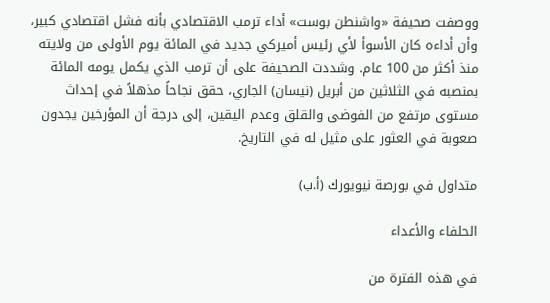ووصفت صحيفة «واشنطن بوست» أداء ترمب الاقتصادي بأنه فشل اقتصادي كبير، وأن أداءه كان الأسوأ لأي رئيس أميركي جديد في المائة يوم الأولى من ولايته منذ أكثر من 100 عام. وشددت الصحيفة على أن ترمب الذي يكمل يومه المائة بمنصبه في الثلاثين من أبريل (نيسان) الجاري، حقق نجاحاً مذهلاً في إحداث مستوى مرتفع من الفوضى والقلق وعدم اليقين، إلى درجة أن المؤرخين يجدون صعوبة في العثور على مثيل له في التاريخ.

متداول في بورصة نيويورك (أ.ب)

الحلفاء والأعداء

في هذه الفترة من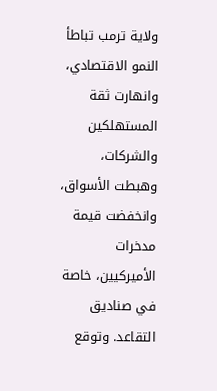ولاية ترمب تباطأ النمو الاقتصادي، وانهارت ثقة المستهلكين والشركات، وهبطت الأسواق، وانخفضت قيمة مدخرات الأميركيين، خاصة في صناديق التقاعد. وتوقع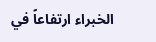الخبراء ارتفاعاً في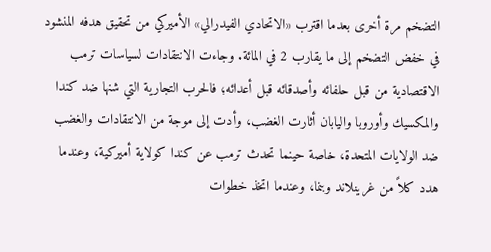التضخم مرة أخرى بعدما اقترب «الاتحادي الفيدرالي» الأميركي من تحقيق هدفه المنشود في خفض التضخم إلى ما يقارب 2 في المائة. وجاءت الانتقادات لسياسات ترمب الاقتصادية من قبل حلفائه وأصدقائه قبل أعدائه؛ فالحرب التجارية التي شنها ضد كندا والمكسيك وأوروبا واليابان أثارت الغضب، وأدت إلى موجة من الانتقادات والغضب ضد الولايات المتحدة، خاصة حينما تحدث ترمب عن كندا كولاية أميركية، وعندما هدد كلاً من غرينلاند وبنما، وعندما اتخذ خطوات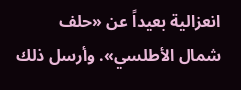انعزالية بعيداً عن «حلف شمال الأطلسي». وأرسل ذلك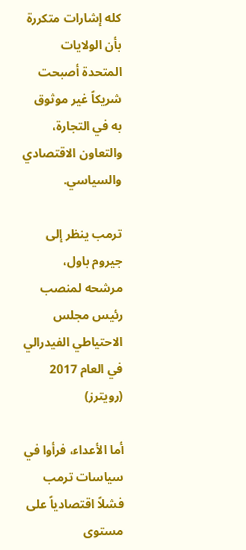كله إشارات متكررة بأن الولايات المتحدة أصبحت شريكاً غير موثوق به في التجارة، والتعاون الاقتصادي والسياسي.

ترمب ينظر إلى جيروم باول، مرشحه لمنصب رئيس مجلس الاحتياطي الفيدرالي في العام 2017 (رويترز)

أما الأعداء، فرأوا في سياسات ترمب فشلاً اقتصادياً على مستوى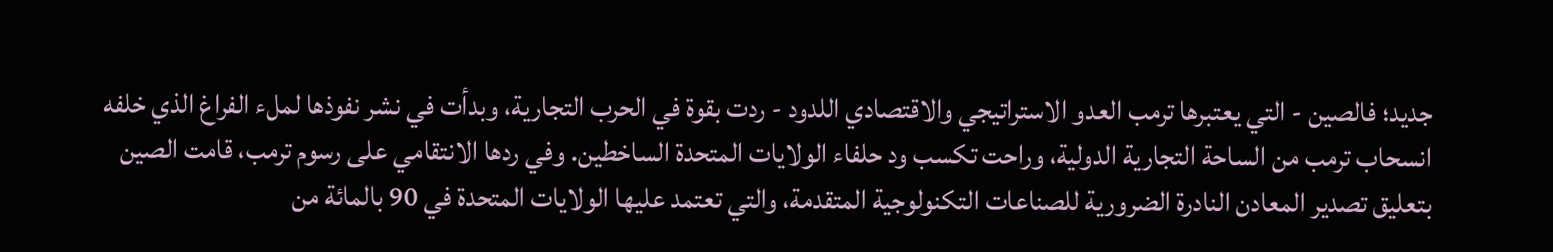جديد؛ فالصين - التي يعتبرها ترمب العدو الاستراتيجي والاقتصادي اللدود - ردت بقوة في الحرب التجارية، وبدأت في نشر نفوذها لملء الفراغ الذي خلفه انسحاب ترمب من الساحة التجارية الدولية، وراحت تكسب ود حلفاء الولايات المتحدة الساخطين. وفي ردها الانتقامي على رسوم ترمب، قامت الصين بتعليق تصدير المعادن النادرة الضرورية للصناعات التكنولوجية المتقدمة، والتي تعتمد عليها الولايات المتحدة في 90 بالمائة من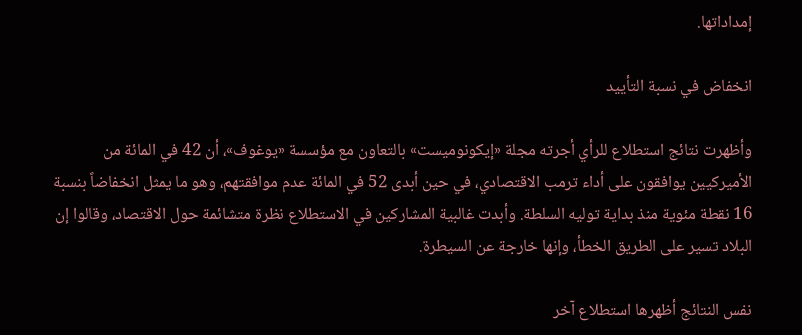إمداداتها.

انخفاض في نسبة التأييد

وأظهرت نتائج استطلاع للرأي أجرته مجلة «إيكونوميست» بالتعاون مع مؤسسة «يوغوف»، أن 42 في المائة من الأميركيين يوافقون على أداء ترمب الاقتصادي، في حين أبدى 52 في المائة عدم موافقتهم، وهو ما يمثل انخفاضاً بنسبة 16 نقطة مئوية منذ بداية توليه السلطة. وأبدت غالبية المشاركين في الاستطلاع نظرة متشائمة حول الاقتصاد، وقالوا إن البلاد تسير على الطريق الخطأ، وإنها خارجة عن السيطرة.

نفس النتائج أظهرها استطلاع آخر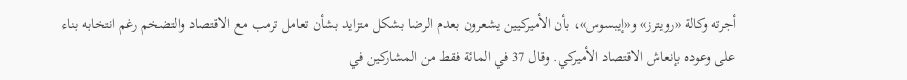أجرته وكالة «رويترز» و«إيبسوس»، بأن الأميركيين يشعرون بعدم الرضا بشكل متزايد بشأن تعامل ترمب مع الاقتصاد والتضخم رغم انتخابه بناء على وعوده بإنعاش الاقتصاد الأميركي. وقال 37 في المائة فقط من المشاركين في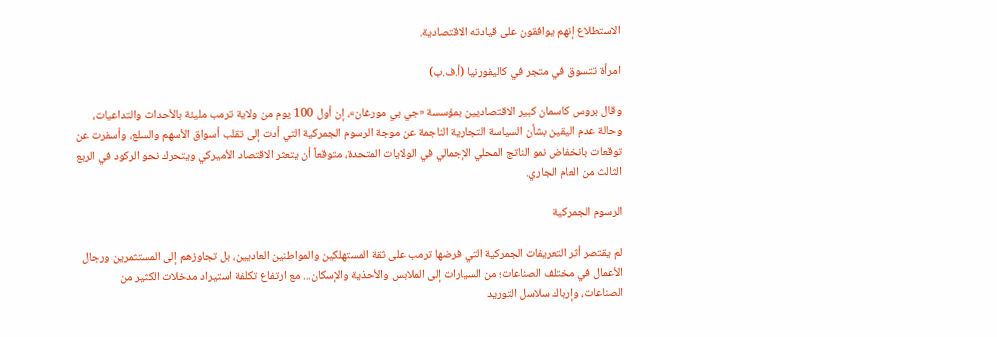الاستطلاع إنهم يوافقون على قيادته الاقتصادية.

امرأة تتسوق في متجر في كاليفورنيا (أ.ف.ب)

وقال بروس كاسمان كبير الاقتصاديين بمؤسسة «جي بي مورغان»، إن أول 100 يوم من ولاية ترمب مليئة بالأحداث والتداعيات، وحالة عدم اليقين بشأن السياسة التجارية الناجمة عن موجة الرسوم الجمركية التي أدت إلى تقلب أسواق الأسهم والسلع، وأسفرت عن توقعات بانخفاض نمو الناتج المحلي الإجمالي في الولايات المتحدة، متوقعاً أن يتعثر الاقتصاد الأميركي ويتحرك نحو الركود في الربع الثالث من العام الجاري.

الرسوم الجمركية

لم يقتصر أثر التعريفات الجمركية التي فرضها ترمب على ثقة المستهلكين والمواطنين العاديين، بل تجاوزهم إلى المستثمرين ورجال الأعمال في مختلف الصناعات؛ من السيارات إلى الملابس والأحذية والإسكان... مع ارتفاع تكلفة استيراد مدخلات الكثير من الصناعات، وإرباك سلاسل التوريد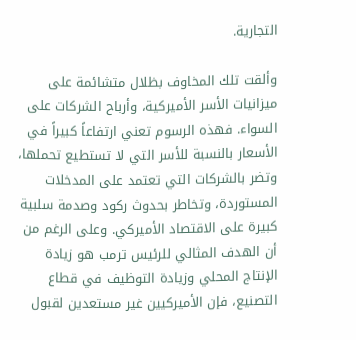التجارية.

وألقت تلك المخاوف بظلال متشائمة على ميزانيات الأسر الأميركية، وأرباح الشركات على السواء. فهذه الرسوم تعني ارتفاعاً كبيراً في الأسعار بالنسبة للأسر التي لا تستطيع تحملها، وتضر بالشركات التي تعتمد على المدخلات المستوردة، وتخاطر بحدوث ركود وصدمة سلبية كبيرة على الاقتصاد الأميركي. وعلى الرغم من أن الهدف المثالي للرئيس ترمب هو زيادة الإنتاج المحلي وزيادة التوظيف في قطاع التصنيع، فإن الأميركيين غير مستعدين لقبول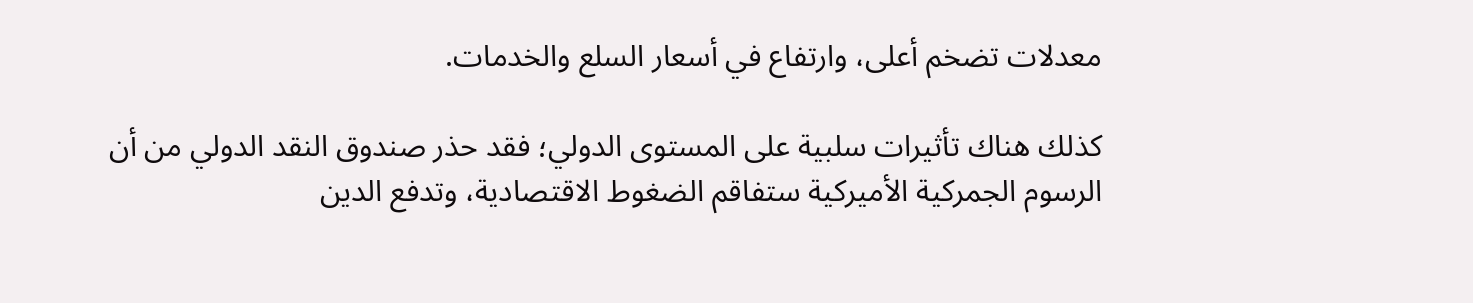معدلات تضخم أعلى، وارتفاع في أسعار السلع والخدمات.

كذلك هناك تأثيرات سلبية على المستوى الدولي؛ فقد حذر صندوق النقد الدولي من أن الرسوم الجمركية الأميركية ستفاقم الضغوط الاقتصادية، وتدفع الدين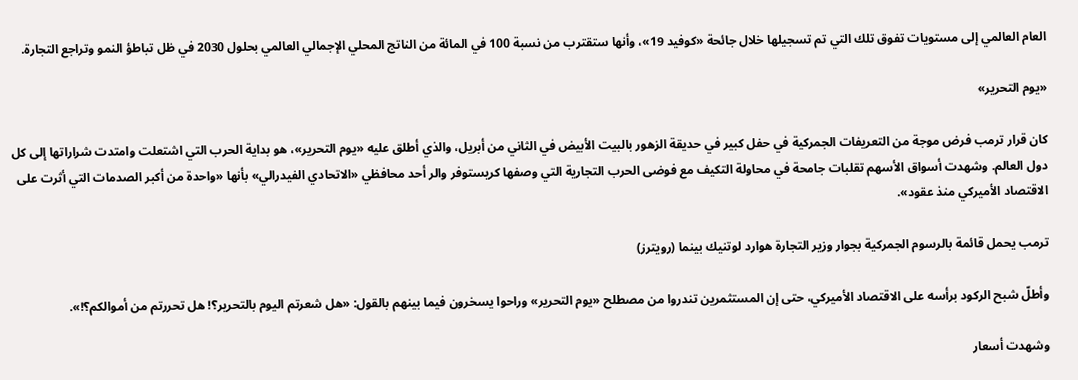العام العالمي إلى مستويات تفوق تلك التي تم تسجيلها خلال جائحة «كوفيد 19»، وأنها ستقترب من نسبة 100 في المائة من الناتج المحلي الإجمالي العالمي بحلول 2030 في ظل تباطؤ النمو وتراجع التجارة.

«يوم التحرير»

كان قرار ترمب فرض موجة من التعريفات الجمركية في حفل كبير في حديقة الزهور بالبيت الأبيض في الثاني من أبريل، والذي أطلق عليه «يوم التحرير»، هو بداية الحرب التي اشتعلت وامتدت شراراتها إلى كل دول العالم. وشهدت أسواق الأسهم تقلبات جامحة في محاولة التكيف مع فوضى الحرب التجارية التي وصفها كريستوفر والر أحد محافظي «الاتحادي الفيدرالي» بأنها «واحدة من أكبر الصدمات التي أثرت على الاقتصاد الأميركي منذ عقود».

ترمب يحمل قائمة بالرسوم الجمركية بجوار وزير التجارة هوارد لوتنيك بينما (رويترز)

وأطلّ شبح الركود برأسه على الاقتصاد الأميركي، حتى إن المستثمرين تندروا من مصطلح «يوم التحرير» وراحوا يسخرون فيما بينهم بالقول: «هل شعرتم اليوم بالتحرير؟! هل تحررتم من أموالكم؟!».

وشهدت أسعار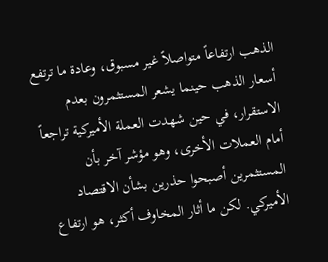الذهب ارتفاعاً متواصلاً غير مسبوق، وعادة ما ترتفع أسعار الذهب حينما يشعر المستثمرون بعدم الاستقرار، في حين شهدت العملة الأميركية تراجعاً أمام العملات الأخرى، وهو مؤشر آخر بأن المستثمرين أصبحوا حذرين بشأن الاقتصاد الأميركي. لكن ما أثار المخاوف أكثر، هو ارتفاع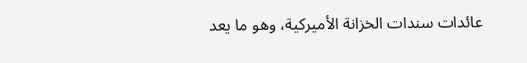عائدات سندات الخزانة الأميركية، وهو ما يعد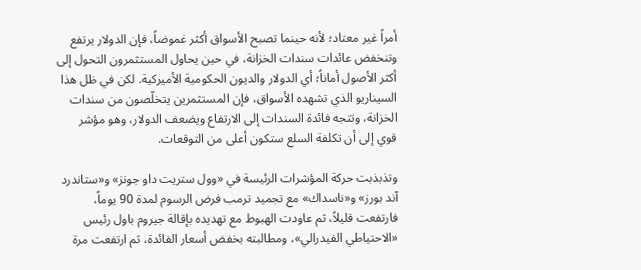أمراً غير معتاد؛ لأنه حينما تصبح الأسواق أكثر غموضاً، فإن الدولار يرتفع وتنخفض عائدات سندات الخزانة، في حين يحاول المستثمرون التحول إلى أكثر الأصول أماناً؛ أي الدولار والديون الحكومية الأميركية. لكن في ظل هذا السيناريو الذي تشهده الأسواق، فإن المستثمرين يتخلّصون من سندات الخزانة، وتتجه فائدة السندات إلى الارتفاع ويضعف الدولار، وهو مؤشر قوي إلى أن تكلفة السلع ستكون أعلى من التوقعات.

وتذبذبت حركة المؤشرات الرئيسة في «وول ستريت داو جونز» و«ستاندرد آند بورز» و«ناسداك» مع تجميد ترمب فرض الرسوم لمدة 90 يوماً، فارتفعت قليلاً، ثم عاودت الهبوط مع تهديده بإقالة جيروم باول رئيس «الاحتياطي الفيدرالي»، ومطالبته بخفض أسعار الفائدة، ثم ارتفعت مرة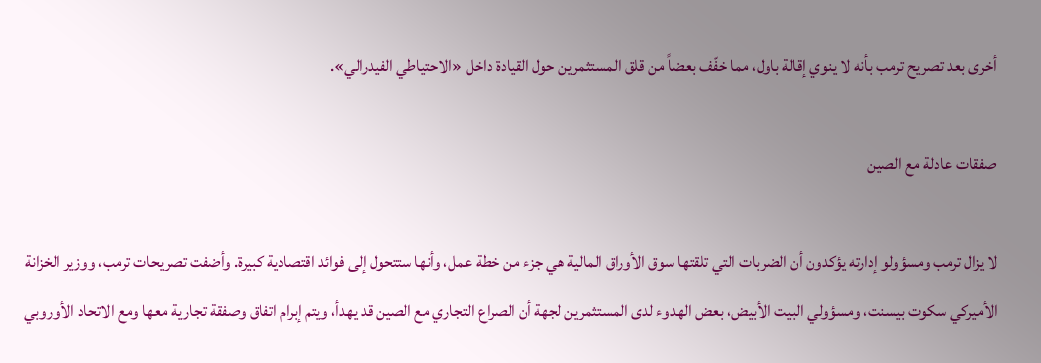أخرى بعد تصريح ترمب بأنه لا ينوي إقالة باول، مما خفّف بعضاً من قلق المستثمرين حول القيادة داخل «الاحتياطي الفيدرالي».

صفقات عادلة مع الصين

لا يزال ترمب ومسؤولو إدارته يؤكدون أن الضربات التي تلقتها سوق الأوراق المالية هي جزء من خطة عمل، وأنها ستتحول إلى فوائد اقتصادية كبيرة. وأضفت تصريحات ترمب، ووزير الخزانة الأميركي سكوت بيسنت، ومسؤولي البيت الأبيض، بعض الهدوء لدى المستثمرين لجهة أن الصراع التجاري مع الصين قد يهدأ، ويتم إبرام اتفاق وصفقة تجارية معها ومع الاتحاد الأوروبي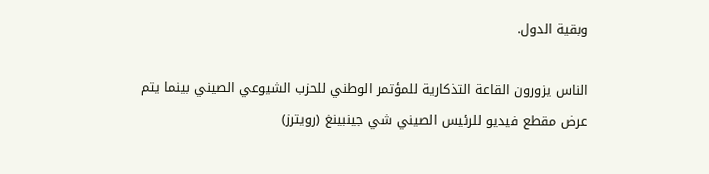وبقية الدول.

الناس يزورون القاعة التذكارية للمؤتمر الوطني للحزب الشيوعي الصيني بينما يتم عرض مقطع فيديو للرئيس الصيني شي جينبينغ (رويترز)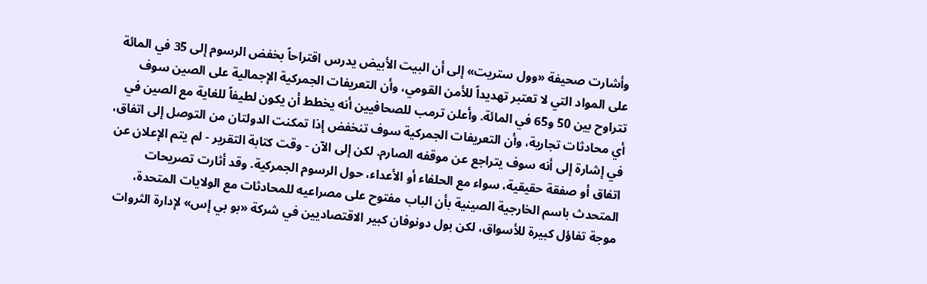وأشارت صحيفة «وول ستريت» إلى أن البيت الأبيض يدرس اقتراحاً بخفض الرسوم إلى 35 في المائة على المواد التي لا تعتبر تهديداً للأمن القومي، وأن التعريفات الجمركية الإجمالية على الصين سوف تتراوح بين 50 و65 في المائة. وأعلن ترمب للصحافيين أنه يخطط أن يكون لطيفاً للغاية مع الصين في أي محادثات تجارية، وأن التعريفات الجمركية سوف تنخفض إذا تمكنت الدولتان من التوصل إلى اتفاق، في إشارة إلى أنه سوف يتراجع عن موقفه الصارم. لكن إلى الآن - وقت كتابة التقرير - لم يتم الإعلان عن اتفاق أو صفقة حقيقية، سواء مع الحلفاء أو الأعداء، حول الرسوم الجمركية. وقد أثارت تصريحات المتحدث باسم الخارجية الصينية بأن الباب مفتوح على مصراعيه للمحادثات مع الولايات المتحدة، موجة تفاؤل كبيرة للأسواق، لكن بول دونوفان كبير الاقتصاديين في شركة «بو بي إس» لإدارة الثروات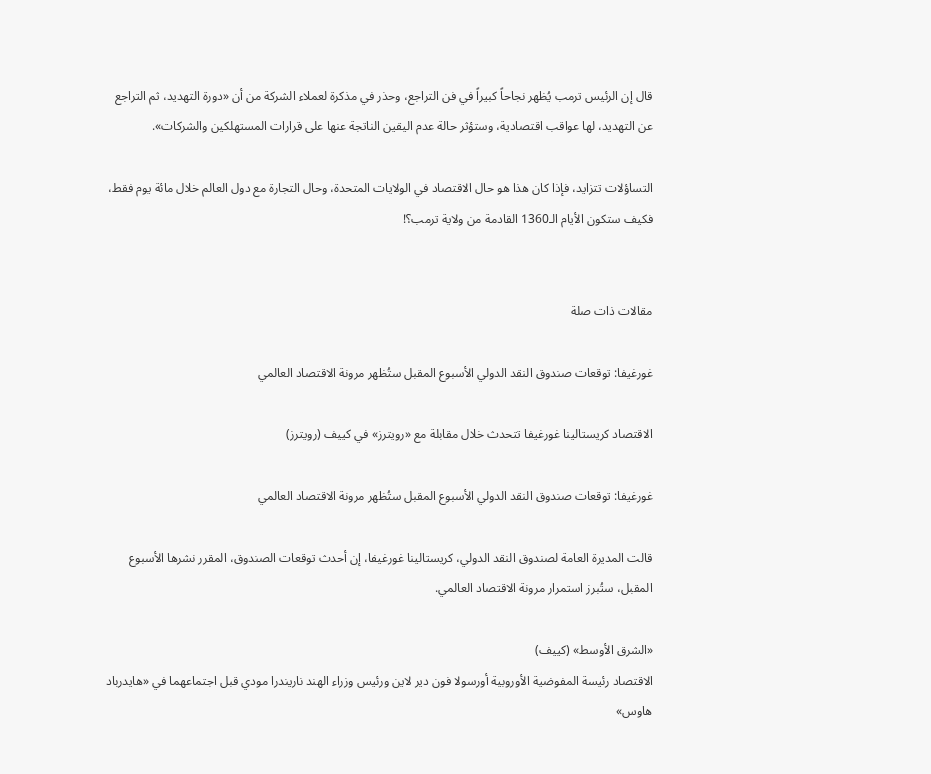قال إن الرئيس ترمب يُظهر نجاحاً كبيراً في فن التراجع، وحذر في مذكرة لعملاء الشركة من أن «دورة التهديد، ثم التراجع عن التهديد، لها عواقب اقتصادية، وستؤثر حالة عدم اليقين الناتجة عنها على قرارات المستهلكين والشركات».

التساؤلات تتزايد، فإذا كان هذا هو حال الاقتصاد في الولايات المتحدة، وحال التجارة مع دول العالم خلال مائة يوم فقط، فكيف ستكون الأيام الـ1360 القادمة من ولاية ترمب؟!


مقالات ذات صلة

غورغيفا: توقعات صندوق النقد الدولي الأسبوع المقبل ستُظهر مرونة الاقتصاد العالمي

الاقتصاد كريستالينا غورغيفا تتحدث خلال مقابلة مع «رويترز» في كييف (رويترز)

غورغيفا: توقعات صندوق النقد الدولي الأسبوع المقبل ستُظهر مرونة الاقتصاد العالمي

قالت المديرة العامة لصندوق النقد الدولي، كريستالينا غورغيفا، إن أحدث توقعات الصندوق، المقرر نشرها الأسبوع المقبل، ستُبرز استمرار مرونة الاقتصاد العالمي.

«الشرق الأوسط» (كييف)
الاقتصاد رئيسة المفوضية الأوروبية أورسولا فون دير لاين ورئيس وزراء الهند ناريندرا مودي قبل اجتماعهما في «هايدرباد هاوس»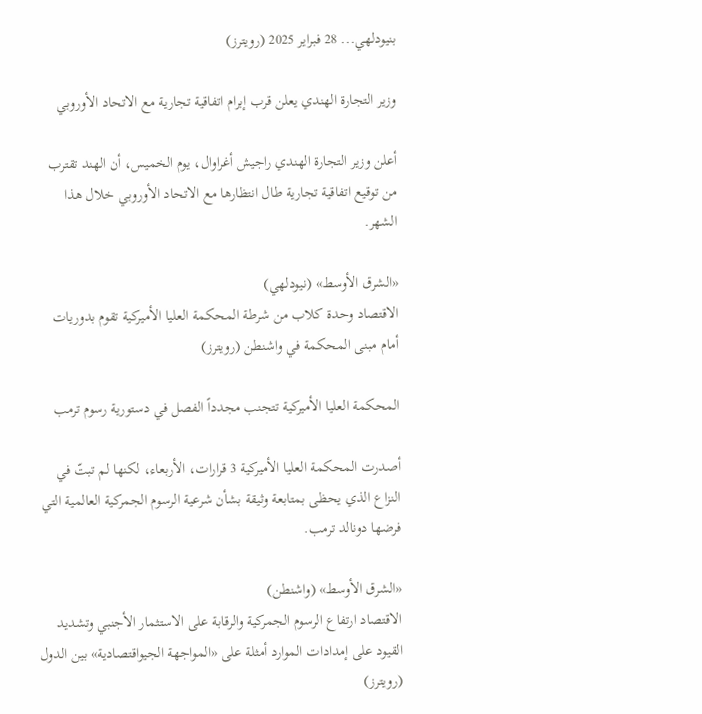بنيودلهي... 28 فبراير 2025 (رويترز)

وزير التجارة الهندي يعلن قرب إبرام اتفاقية تجارية مع الاتحاد الأوروبي

أعلن وزير التجارة الهندي راجيش أغراوال، يوم الخميس، أن الهند تقترب من توقيع اتفاقية تجارية طال انتظارها مع الاتحاد الأوروبي خلال هذا الشهر.

«الشرق الأوسط» (نيودلهي)
الاقتصاد وحدة كلاب من شرطة المحكمة العليا الأميركية تقوم بدوريات أمام مبنى المحكمة في واشنطن (رويترز)

المحكمة العليا الأميركية تتجنب مجدداً الفصل في دستورية رسوم ترمب

أصدرت المحكمة العليا الأميركية 3 قرارات، الأربعاء، لكنها لم تبتّ في النزاع الذي يحظى بمتابعة وثيقة بشأن شرعية الرسوم الجمركية العالمية التي فرضها دونالد ترمب.

«الشرق الأوسط» (واشنطن)
الاقتصاد ارتفاع الرسوم الجمركية والرقابة على الاستثمار الأجنبي وتشديد القيود على إمدادات الموارد أمثلة على «المواجهة الجيواقتصادية» بين الدول (رويترز)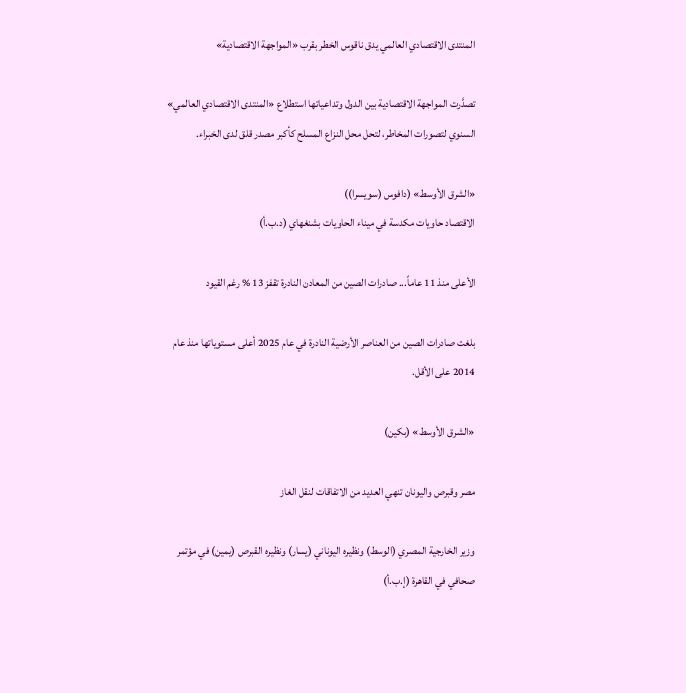المنتدى الاقتصادي العالمي يدق ناقوس الخطر بقرب «المواجهة الاقتصادية»

تصدَّرت المواجهة الاقتصادية بين الدول وتداعياتها استطلاع «المنتدى الاقتصادي العالمي» السنوي لتصورات المخاطر، لتحل محل النزاع المسلح كأكبر مصدر قلق لدى الخبراء.

«الشرق الأوسط» (دافوس (سويسرا))
الاقتصاد حاويات مكدسة في ميناء الحاويات بشنغهاي (د.ب.أ)

الأعلى منذ 11 عاماً... صادرات الصين من المعادن النادرة تقفز 13 % رغم القيود

بلغت صادرات الصين من العناصر الأرضية النادرة في عام 2025 أعلى مستوياتها منذ عام 2014 على الأقل.

«الشرق الأوسط» (بكين)

مصر وقبرص واليونان تنهي العديد من الاتفاقات لنقل الغاز

وزير الخارجية المصري (الوسط) ونظيره اليوناني (يسار) ونظيره القبرص (يمين) في مؤتمر صحافي في القاهرة (إ.ب.أ)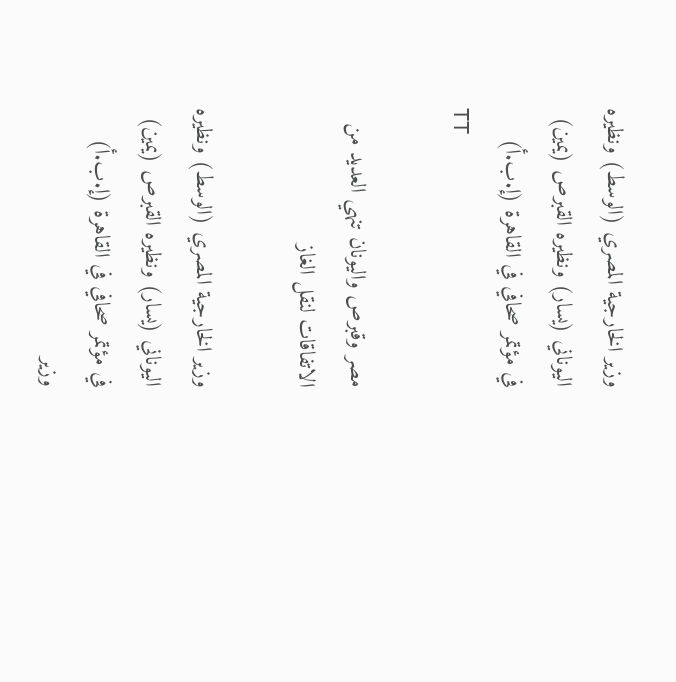وزير الخارجية المصري (الوسط) ونظيره اليوناني (يسار) ونظيره القبرص (يمين) في مؤتمر صحافي في القاهرة (إ.ب.أ)
TT

مصر وقبرص واليونان تنهي العديد من الاتفاقات لنقل الغاز

وزير الخارجية المصري (الوسط) ونظيره اليوناني (يسار) ونظيره القبرص (يمين) في مؤتمر صحافي في القاهرة (إ.ب.أ)
وزير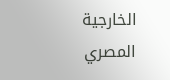الخارجية المصري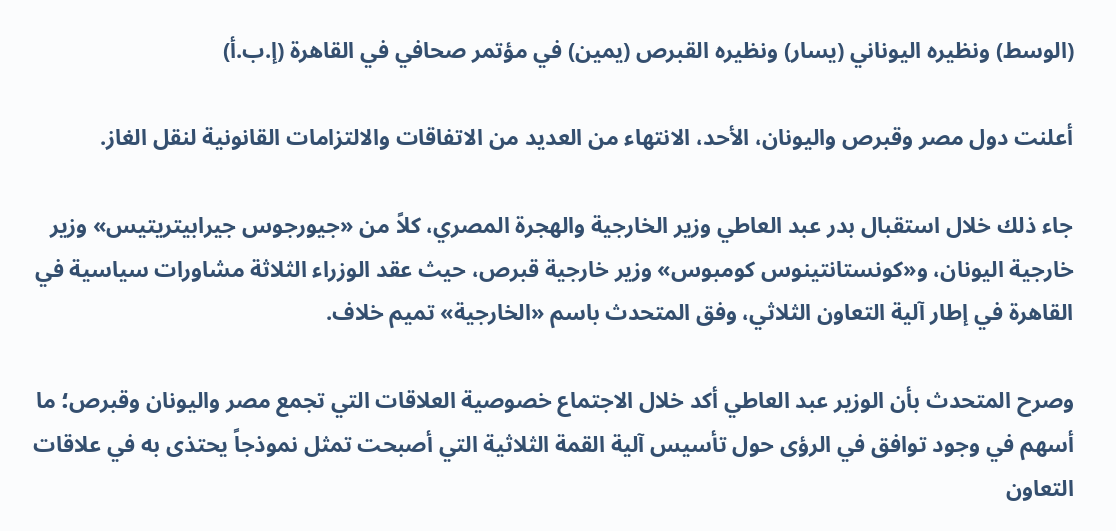(الوسط) ونظيره اليوناني (يسار) ونظيره القبرص (يمين) في مؤتمر صحافي في القاهرة (إ.ب.أ)

أعلنت دول مصر وقبرص واليونان، الأحد، الانتهاء من العديد من الاتفاقات والالتزامات القانونية لنقل الغاز.

جاء ذلك خلال استقبال بدر عبد العاطي وزير الخارجية والهجرة المصري، كلاً من «جيورجوس جيرابيتريتيس» وزير خارجية اليونان، و«كونستانتينوس كومبوس» وزير خارجية قبرص، حيث عقد الوزراء الثلاثة مشاورات سياسية في القاهرة في إطار آلية التعاون الثلاثي، وفق المتحدث باسم «الخارجية» تميم خلاف.

وصرح المتحدث بأن الوزير عبد العاطي أكد خلال الاجتماع خصوصية العلاقات التي تجمع مصر واليونان وقبرص؛ ما أسهم في وجود توافق في الرؤى حول تأسيس آلية القمة الثلاثية التي أصبحت تمثل نموذجاً يحتذى به في علاقات التعاون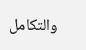والتكامل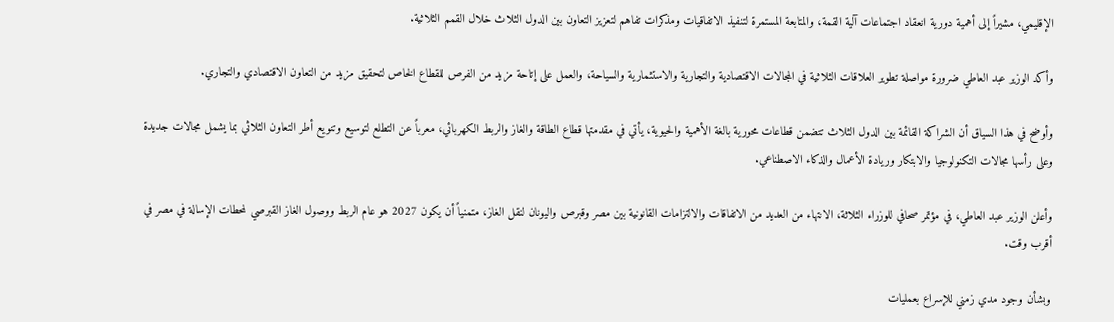الإقليمي، مشيراً إلى أهمية دورية انعقاد اجتماعات آلية القمة، والمتابعة المستمرة لتنفيذ الاتفاقيات ومذكرات تفاهم لتعزيز التعاون بين الدول الثلاث خلال القمم الثلاثية.

وأكد الوزير عبد العاطي ضرورة مواصلة تطوير العلاقات الثلاثية في المجالات الاقتصادية والتجارية والاستثمارية والسياحة، والعمل على إتاحة مزيد من الفرص للقطاع الخاص لتحقيق مزيد من التعاون الاقتصادي والتجاري.

وأوضح في هذا السياق أن الشراكة القائمة بين الدول الثلاث تتضمن قطاعات محورية بالغة الأهمية والحيوية، يأتي في مقدمتها قطاع الطاقة والغاز والربط الكهربائي، معرباً عن التطلع لتوسيع وتنويع أطر التعاون الثلاثي بما يشمل مجالات جديدة وعلى رأسها مجالات التكنولوجيا والابتكار وريادة الأعمال والذكاء الاصطناعي.

وأعلن الوزير عبد العاطي، في مؤتمر صحافي للوزراء الثلاثة، الانتهاء من العديد من الاتفاقات والالتزامات القانونية بين مصر وقبرص واليونان لنقل الغاز، متمنياً أن يكون 2027 هو عام الربط ووصول الغاز القبرصي لمحطات الإسالة في مصر في أقرب وقت.

وبشأن وجود مدي زمني للإسراع بعمليات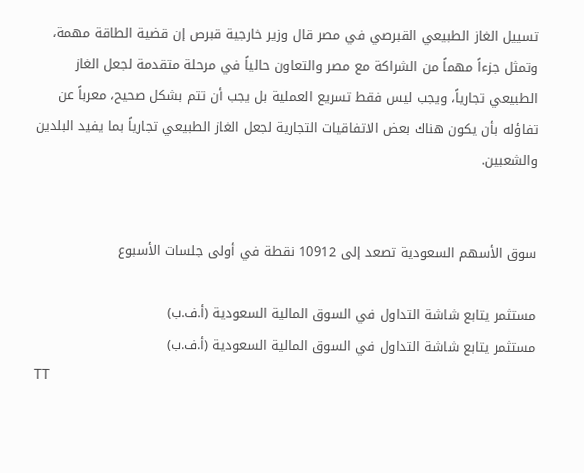تسييل الغاز الطبيعي القبرصي في مصر قال وزير خارجية قبرص إن قضية الطاقة مهمة، وتمثل جزءاً مهماً من الشراكة مع مصر والتعاون حالياً في مرحلة متقدمة لجعل الغاز الطبيعي تجارياً، ويجب ليس فقط تسريع العملية بل يجب أن تتم بشكل صحيح، معرباً عن تفاؤله بأن يكون هناك بعض الاتفاقيات التجارية لجعل الغاز الطبيعي تجارياً بما يفيد البلدين والشعبين.


سوق الأسهم السعودية تصعد إلى 10912 نقطة في أولى جلسات الأسبوع

مستثمر يتابع شاشة التداول في السوق المالية السعودية (أ.ف.ب)
مستثمر يتابع شاشة التداول في السوق المالية السعودية (أ.ف.ب)
TT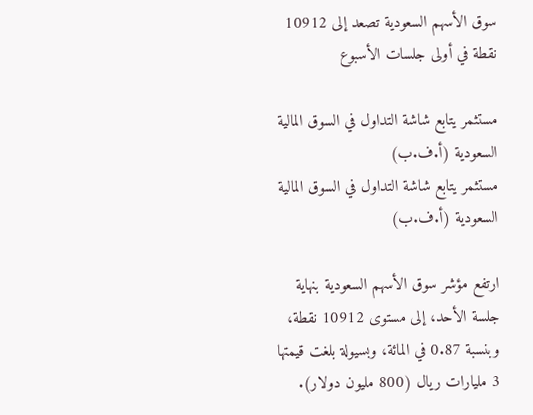سوق الأسهم السعودية تصعد إلى 10912 نقطة في أولى جلسات الأسبوع

مستثمر يتابع شاشة التداول في السوق المالية السعودية (أ.ف.ب)
مستثمر يتابع شاشة التداول في السوق المالية السعودية (أ.ف.ب)

ارتفع مؤشر سوق الأسهم السعودية بنهاية جلسة الأحد، إلى مستوى 10912 نقطة، وبنسبة 0.87 في المائة، وبسيولة بلغت قيمتها 3 مليارات ريال (800 مليون دولار).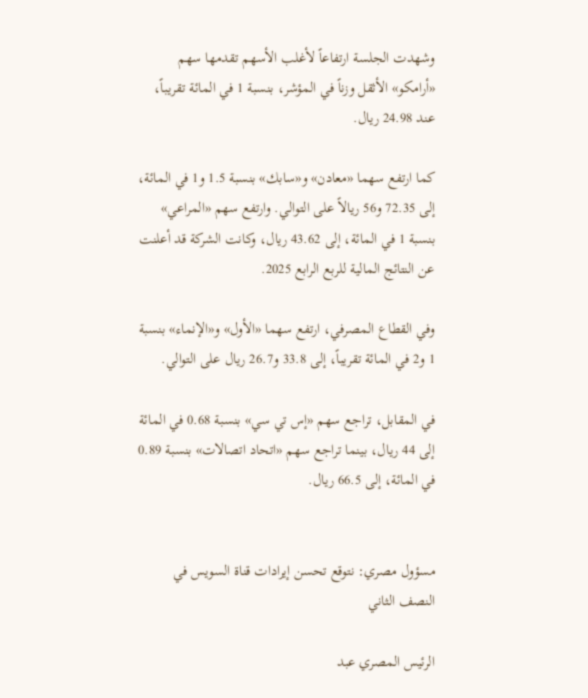وشهدت الجلسة ارتفاعاً لأغلب الأسهم تقدمها سهم «أرامكو» الأثقل وزناً في المؤشر، بنسبة 1 في المائة تقريباً، عند 24.98 ريال.

كما ارتفع سهما «معادن» و«سابك» بنسبة 1.5 و1 في المائة، إلى 72.35 و56 ريالاً على التوالي. وارتفع سهم «المراعي» بنسبة 1 في المائة، إلى 43.62 ريال، وكانت الشركة قد أعلنت عن النتائج المالية للربع الرابع 2025.

وفي القطاع المصرفي، ارتفع سهما «الأول» و«الإنماء» بنسبة 1 و2 في المائة تقريباً، إلى 33.8 و26.7 ريال على التوالي.

في المقابل، تراجع سهم «إس تي سي» بنسبة 0.68 في المائة إلى 44 ريال، بينما تراجع سهم «اتحاد اتصالات» بنسبة 0.89 في المائة، إلى 66.5 ريال.


مسؤول مصري: نتوقع تحسن إيرادات قناة السويس في النصف الثاني

الرئيس المصري عبد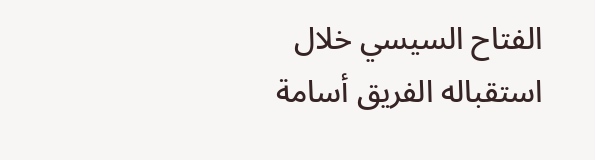الفتاح السيسي خلال استقباله الفريق أسامة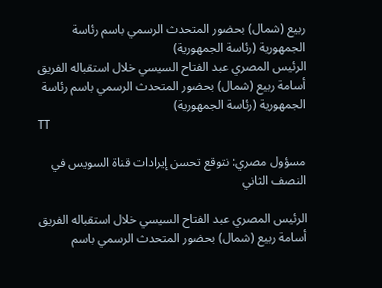ربيع (شمال) بحضور المتحدث الرسمي باسم رئاسة الجمهورية (رئاسة الجمهورية)
الرئيس المصري عبد الفتاح السيسي خلال استقباله الفريق أسامة ربيع (شمال) بحضور المتحدث الرسمي باسم رئاسة الجمهورية (رئاسة الجمهورية)
TT

مسؤول مصري: نتوقع تحسن إيرادات قناة السويس في النصف الثاني

الرئيس المصري عبد الفتاح السيسي خلال استقباله الفريق أسامة ربيع (شمال) بحضور المتحدث الرسمي باسم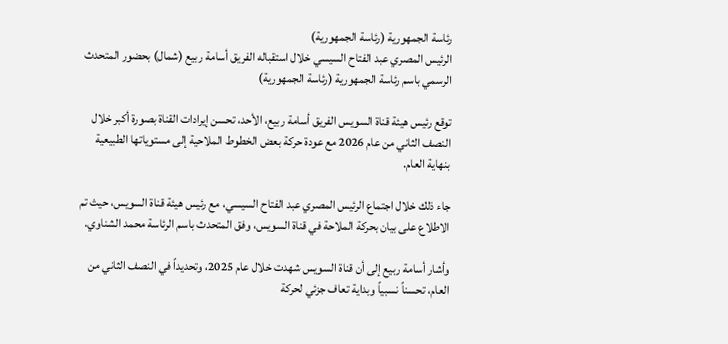رئاسة الجمهورية (رئاسة الجمهورية)
الرئيس المصري عبد الفتاح السيسي خلال استقباله الفريق أسامة ربيع (شمال) بحضور المتحدث الرسمي باسم رئاسة الجمهورية (رئاسة الجمهورية)

توقع رئيس هيئة قناة السويس الفريق أسامة ربيع، الأحد، تحسن إيرادات القناة بصورة أكبر خلال النصف الثاني من عام 2026 مع عودة حركة بعض الخطوط الملاحية إلى مستوياتها الطبيعية بنهاية العام.

جاء ذلك خلال اجتماع الرئيس المصري عبد الفتاح السيسي، مع رئيس هيئة قناة السويس، حيث تم الاطلاع على بيان بحركة الملاحة في قناة السويس، وفق المتحدث باسم الرئاسة محمد الشناوي.

وأشار أسامة ربيع إلى أن قناة السويس شهدت خلال عام 2025، وتحديداً في النصف الثاني من العام، تحسناً نسبياً وبداية تعاف جزئي لحركة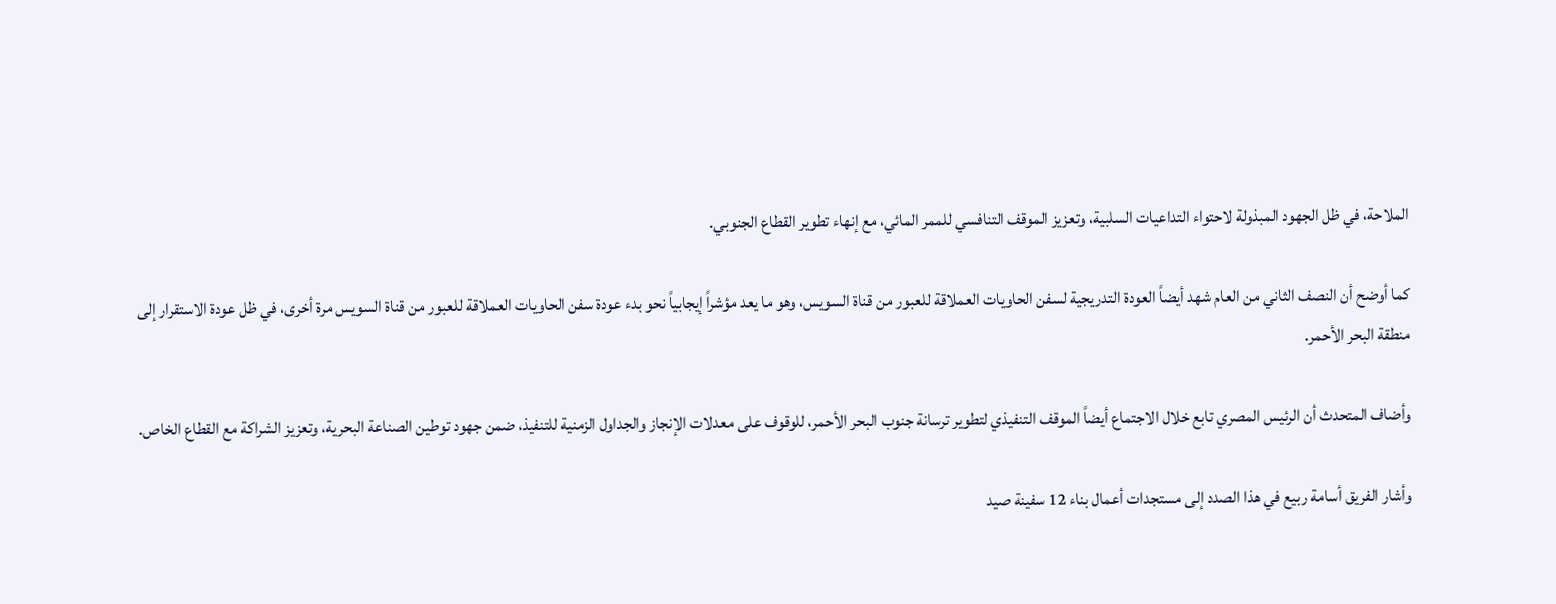الملاحة، في ظل الجهود المبذولة لاحتواء التداعيات السلبية، وتعزيز الموقف التنافسي للممر المائي، مع إنهاء تطوير القطاع الجنوبي.

كما أوضح أن النصف الثاني من العام شهد أيضاً العودة التدريجية لسفن الحاويات العملاقة للعبور من قناة السويس، وهو ما يعد مؤشراً إيجابياً نحو بدء عودة سفن الحاويات العملاقة للعبور من قناة السويس مرة أخرى، في ظل عودة الاستقرار إلى منطقة البحر الأحمر.

وأضاف المتحدث أن الرئيس المصري تابع خلال الاجتماع أيضاً الموقف التنفيذي لتطوير ترسانة جنوب البحر الأحمر، للوقوف على معدلات الإنجاز والجداول الزمنية للتنفيذ، ضمن جهود توطين الصناعة البحرية، وتعزيز الشراكة مع القطاع الخاص.

وأشار الفريق أسامة ربيع في هذا الصدد إلى مستجدات أعمال بناء 12 سفينة صيد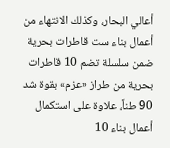أعالي البحار، وكذلك الانتهاء من أعمال بناء ست قاطرات بحرية ضمن سلسلة تضم 10 قاطرات بحرية من طراز «عزم» بقوة شد 90 طناً، علاوة على استكمال أعمال بناء 10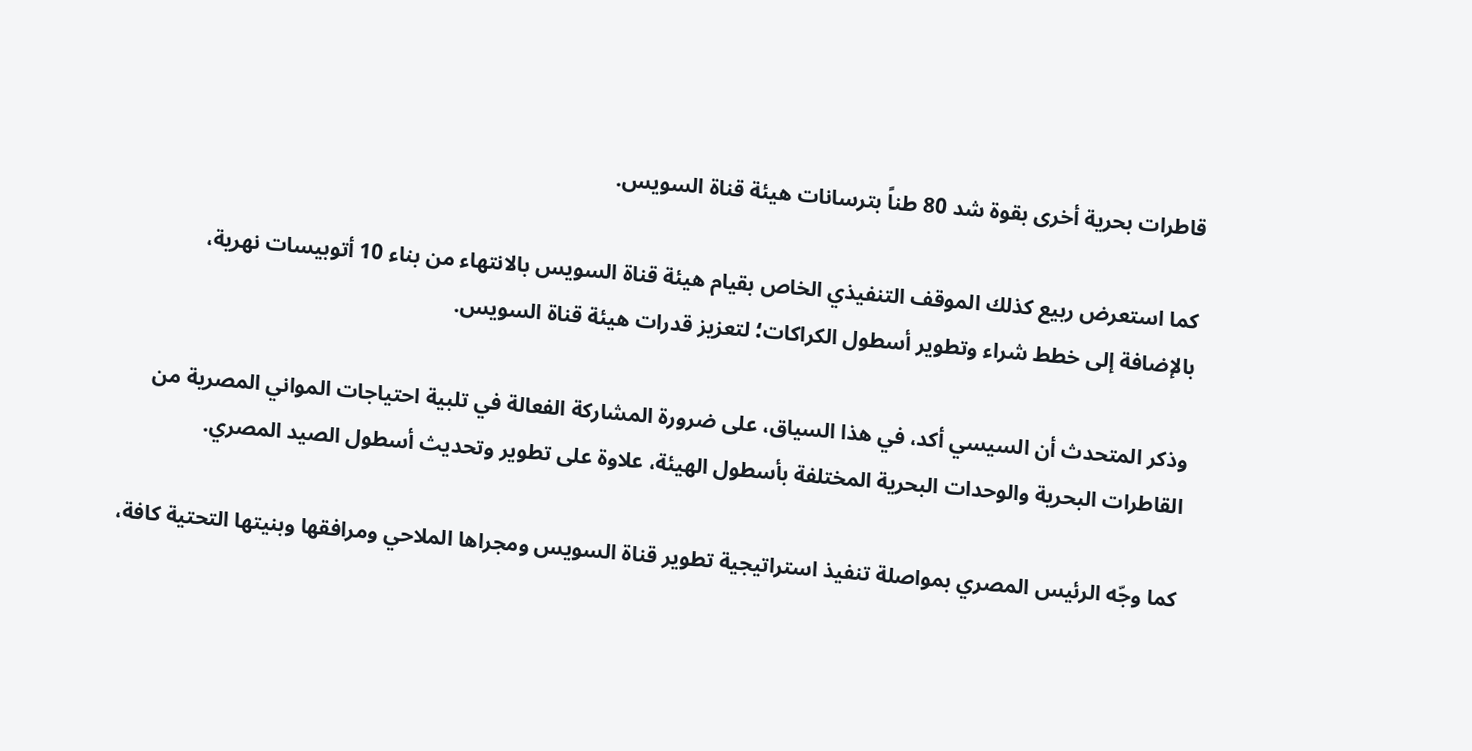قاطرات بحرية أخرى بقوة شد 80 طناً بترسانات هيئة قناة السويس.

كما استعرض ربيع كذلك الموقف التنفيذي الخاص بقيام هيئة قناة السويس بالانتهاء من بناء 10 أتوبيسات نهرية، بالإضافة إلى خطط شراء وتطوير أسطول الكراكات؛ لتعزيز قدرات هيئة قناة السويس.

وذكر المتحدث أن السيسي أكد، في هذا السياق، على ضرورة المشاركة الفعالة في تلبية احتياجات المواني المصرية من القاطرات البحرية والوحدات البحرية المختلفة بأسطول الهيئة، علاوة على تطوير وتحديث أسطول الصيد المصري.

كما وجّه الرئيس المصري بمواصلة تنفيذ استراتيجية تطوير قناة السويس ومجراها الملاحي ومرافقها وبنيتها التحتية كافة،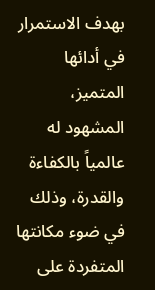بهدف الاستمرار في أدائها المتميز، المشهود له عالمياً بالكفاءة والقدرة، وذلك في ضوء مكانتها المتفردة على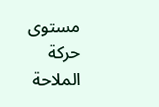مستوى حركة الملاحة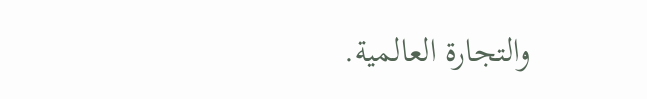والتجارة العالمية.